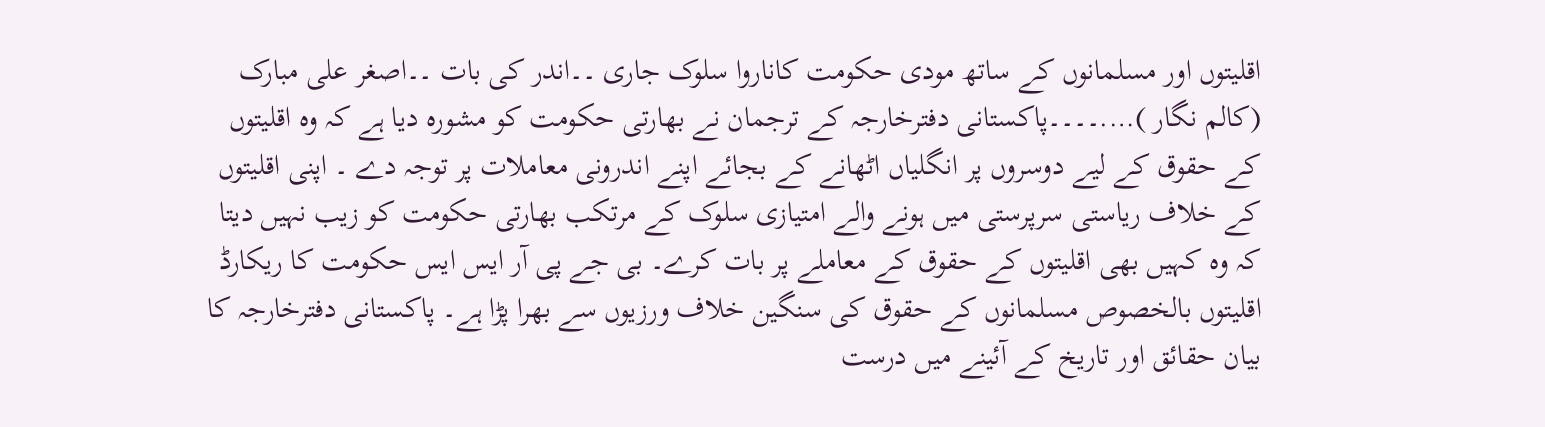اقلیتوں اور مسلمانوں کے ساتھ مودی حکومت کاناروا سلوک جاری ۔۔اندر کی بات ۔۔اصغر علی مبارک (کالم نگار )….۔۔۔۔پاکستانی دفترخارجہ کے ترجمان نے بھارتی حکومت کو مشورہ دیا ہے کہ وہ اقلیتوں کے حقوق کے لیے دوسروں پر انگلیاں اٹھانے کے بجائے اپنے اندرونی معاملات پر توجہ دے ۔ اپنی اقلیتوں کے خلاف ریاستی سرپرستی میں ہونے والے امتیازی سلوک کے مرتکب بھارتی حکومت کو زیب نہیں دیتا کہ وہ کہیں بھی اقلیتوں کے حقوق کے معاملے پر بات کرے۔ بی جے پی آر ایس ایس حکومت کا ریکارڈ اقلیتوں بالخصوص مسلمانوں کے حقوق کی سنگین خلاف ورزیوں سے بھرا پڑا ہے۔ پاکستانی دفترخارجہ کا بیان حقائق اور تاریخ کے آئینے میں درست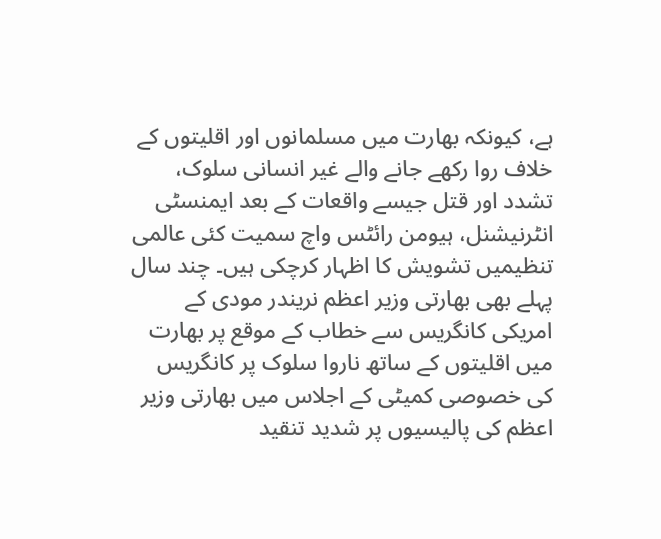ہے، کیونکہ بھارت میں مسلمانوں اور اقلیتوں کے خلاف روا رکھے جانے والے غیر انسانی سلوک، تشدد اور قتل جیسے واقعات کے بعد ایمنسٹی انٹرنیشنل، ہیومن رائٹس واچ سمیت کئی عالمی تنظیمیں تشویش کا اظہار کرچکی ہیں۔ چند سال پہلے بھی بھارتی وزیر اعظم نریندر مودی کے امریکی کانگریس سے خطاب کے موقع پر بھارت میں اقلیتوں کے ساتھ ناروا سلوک پر کانگریس کی خصوصی کمیٹی کے اجلاس میں بھارتی وزیر اعظم کی پالیسیوں پر شدید تنقید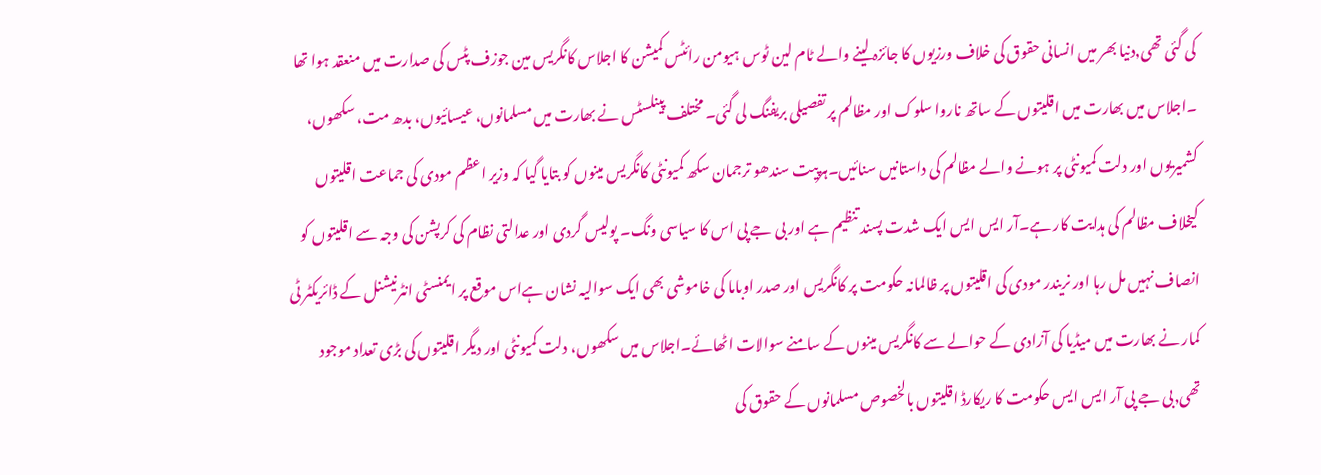کی گئی تھی,دنیا بھر میں انسانی حقوق کی خلاف ورزیوں کا جائزہ لینے والے ٹام لین ٹوس ہیومن رائٹس کمیشن کا اجلاس کانگریس مین جوزف پٹس کی صدارت میں منعقد ہوا تھا ۔اجلاس میں بھارت میں اقلیتوں کے ساتھ ناروا سلوک اور مظالم پر تفصیلی بریفنگ لی گئی۔ مختلف پینلسٹس نے بھارت میں مسلمانوں، عیسائیوں، بدھ مت، سکھوں، کشمیریوں اور دلت کمیونٹی پر ہونے والے مظالم کی داستانیں سنائیں۔ہرپیت سندھو ترجمان سکھ کمیونٹی کانگریس مینوں کو بتایا گیا کہ وزیر اعظم مودی کی جماعت اقلیتوں کیخلاف مظالم کی ہدایت کار ہے۔آر ایس ایس ایک شدت پسند تنظیم ہے اور بی جے پی اس کا سیاسی ونگ۔ پولیس گردی اور عدالتی نظام کی کرپشن کی وجہ سے اقلیتوں کو انصاف نہیں مل رہا اور نریندر مودی کی اقلیتوں پر ظالمانہ حکومت پر کانگریس اور صدر اوباما کی خاموشی بھی ایک سوالیہ نشان ہےاس موقع پر ایمنسٹی انٹرنیشنل کے ڈائریکٹر ٹی کمار نے بھارت میں میڈیا کی آزادی کے حوالے سے کانگریس مینوں کے سامنے سوالات اٹھائے۔اجلاس میں سکھوں، دلت کمیونٹی اور دیگر اقلیتوں کی بڑی تعداد موجود تھی,بی جے پی آر ایس ایس حکومت کا ریکارڈ اقلیتوں بالخصوص مسلمانوں کے حقوق کی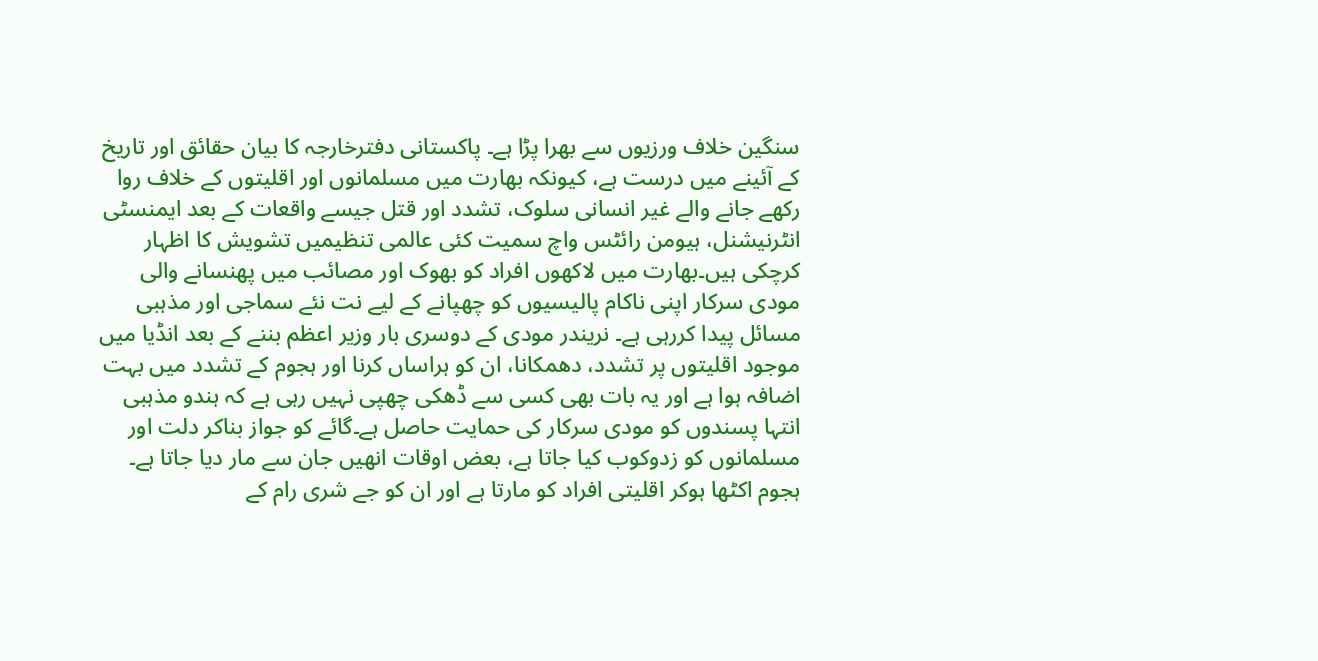سنگین خلاف ورزیوں سے بھرا پڑا ہے۔ پاکستانی دفترخارجہ کا بیان حقائق اور تاریخ کے آئینے میں درست ہے، کیونکہ بھارت میں مسلمانوں اور اقلیتوں کے خلاف روا رکھے جانے والے غیر انسانی سلوک، تشدد اور قتل جیسے واقعات کے بعد ایمنسٹی انٹرنیشنل، ہیومن رائٹس واچ سمیت کئی عالمی تنظیمیں تشویش کا اظہار کرچکی ہیں۔بھارت میں لاکھوں افراد کو بھوک اور مصائب میں پھنسانے والی مودی سرکار اپنی ناکام پالیسیوں کو چھپانے کے لیے نت نئے سماجی اور مذہبی مسائل پیدا کررہی ہے۔ نریندر مودی کے دوسری بار وزیر اعظم بننے کے بعد انڈیا میں موجود اقلیتوں پر تشدد، دھمکانا، ان کو ہراساں کرنا اور ہجوم کے تشدد میں بہت اضافہ ہوا ہے اور یہ بات بھی کسی سے ڈھکی چھپی نہیں رہی ہے کہ ہندو مذہبی انتہا پسندوں کو مودی سرکار کی حمایت حاصل ہے۔گائے کو جواز بناکر دلت اور مسلمانوں کو زدوکوب کیا جاتا ہے، بعض اوقات انھیں جان سے مار دیا جاتا ہے۔ ہجوم اکٹھا ہوکر اقلیتی افراد کو مارتا ہے اور ان کو جے شری رام کے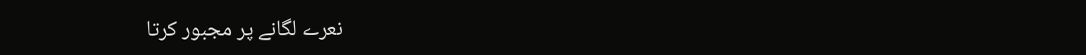نعرے لگانے پر مجبور کرتا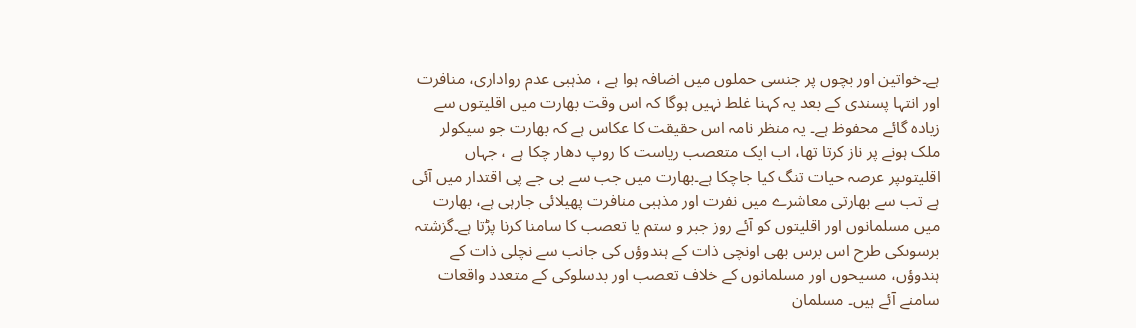ہے۔خواتین اور بچوں پر جنسی حملوں میں اضافہ ہوا ہے ، مذہبی عدم رواداری، منافرت اور انتہا پسندی کے بعد یہ کہنا غلط نہیں ہوگا کہ اس وقت بھارت میں اقلیتوں سے زیادہ گائے محفوظ ہے۔ یہ منظر نامہ اس حقیقت کا عکاس ہے کہ بھارت جو سیکولر ملک ہونے پر ناز کرتا تھا، اب ایک متعصب ریاست کا روپ دھار چکا ہے ، جہاں اقلیتوںپر عرصہ حیات تنگ کیا جاچکا ہے۔بھارت میں جب سے بی جے پی اقتدار میں آئی ہے تب سے بھارتی معاشرے میں نفرت اور مذہبی منافرت پھیلائی جارہی ہے، بھارت میں مسلمانوں اور اقلیتوں کو آئے روز جبر و ستم یا تعصب کا سامنا کرنا پڑتا ہے۔گزشتہ برسوںکی طرح اس برس بھی اونچی ذات کے ہندوؤں کی جانب سے نچلی ذات کے ہندوؤں، مسیحوں اور مسلمانوں کے خلاف تعصب اور بدسلوکی کے متعدد واقعات سامنے آئے ہیں۔ مسلمان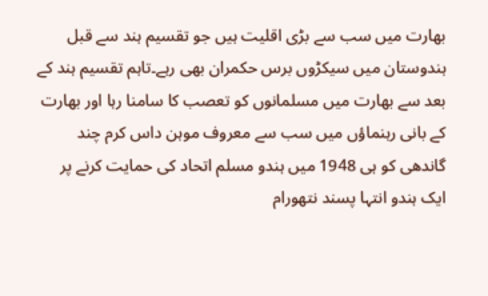بھارت میں سب سے بڑی اقلیت ہیں جو تقسیم ہند سے قبل ہندوستان میں سیکڑوں برس حکمران بھی رہے۔تاہم تقسیم ہند کے بعد سے بھارت میں مسلمانوں کو تعصب کا سامنا رہا اور بھارت کے بانی رہنماؤں میں سب سے معروف موہن داس کرم چند گاندھی کو ہی 1948 میں ہندو مسلم اتحاد کی حمایت کرنے پر ایک ہندو انتہا پسند نتھورام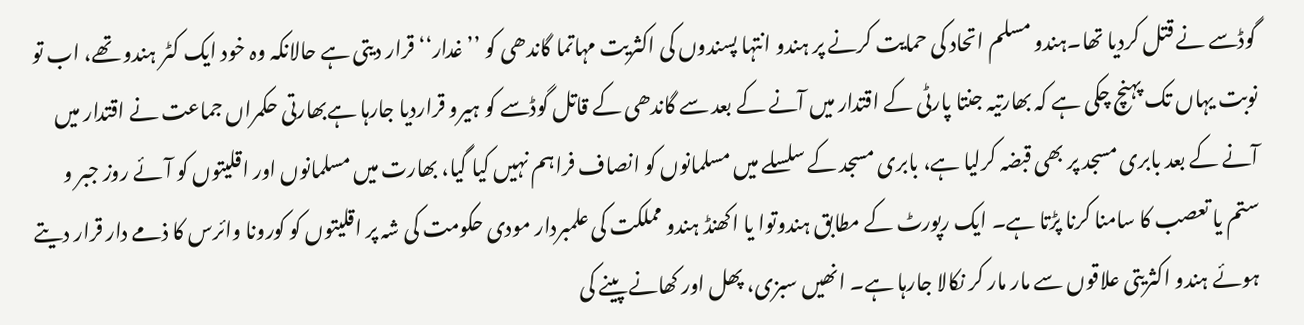گوڈسے نے قتل کردیا تھا۔ہندو مسلم اتحاد کی حمایت کرنے پر ہندو انتہا پسندوں کی اکثریت مہاتما گاندھی کو ’’ غدار‘‘ قرار دیتی ہے حالانکہ وہ خود ایک کٹر ہندو تھے، اب تو نوبت یہاں تک پہنچ چکی ہے کہ بھارتیہ جنتا پارٹی کے اقتدار میں آنے کے بعد سے گاندھی کے قاتل گوڈسے کو ہیرو قراردیا جارہا ہےبھارتی حکمراں جماعت نے اقتدار میں آنے کے بعد بابری مسجد پر بھی قبضہ کرلیا ہے، بابری مسجد کے سلسلے میں مسلمانوں کو انصاف فراہم نہیں کیا گیا، بھارت میں مسلمانوں اور اقلیتوں کو آئے روز جبر و ستم یا تعصب کا سامنا کرنا پڑتا ہے۔ ایک رپورٹ کے مطابق ہندوتوا یا اکھنڈ ہندو مملکت کی علمبردار مودی حکومت کی شہ پر اقلیتوں کو کورونا وائرس کا ذمے دار قرار دیتے ہوئے ہندو اکثریتی علاقوں سے مار مار کر نکالا جارہا ہے۔ انھیں سبزی، پھل اور کھانے پینے کی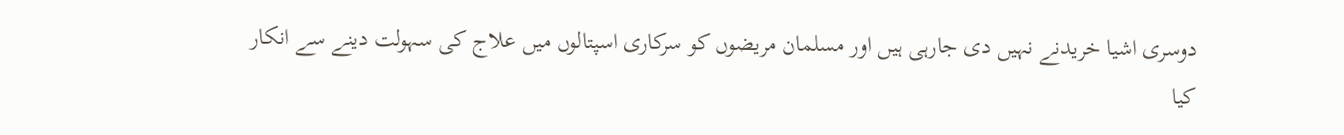دوسری اشیا خریدنے نہیں دی جارہی ہیں اور مسلمان مریضوں کو سرکاری اسپتالوں میں علاج کی سہولت دینے سے انکار کیا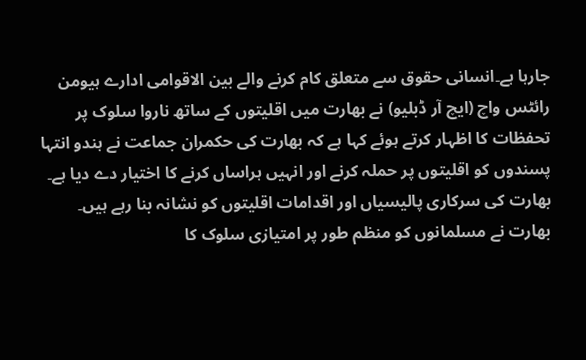جارہا ہے۔انسانی حقوق سے متعلق کام کرنے والے بین الاقوامی ادارے ہیومن رائٹس واچ (ایچ آر ڈبلیو) نے بھارت میں اقلیتوں کے ساتھ ناروا سلوک پر تحفظات کا اظہار کرتے ہوئے کہا ہے کہ بھارت کی حکمران جماعت نے ہندو انتہا پسندوں کو اقلیتوں پر حملہ کرنے اور انہیں ہراساں کرنے کا اختیار دے دیا ہے۔ بھارت کی سرکاری پالیسیاں اور اقدامات اقلیتوں کو نشانہ بنا رہے ہیں۔ بھارت نے مسلمانوں کو منظم طور پر امتیازی سلوک کا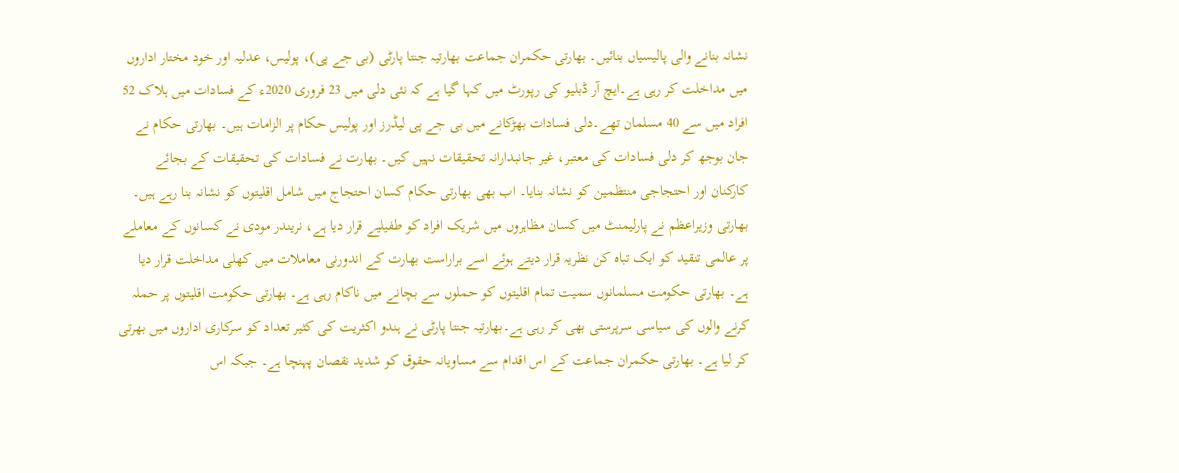نشانہ بنانے والی پالیسیاں بنائیں۔ بھارتی حکمران جماعت بھارتیہ جنتا پارٹی (بی جے پی)، پولیس، عدلیہ اور خود مختار اداروں میں مداخلت کر رہی ہے۔ایچ آر ڈبلیو کی رپورٹ میں کہا گیا ہے کہ نئی دلی میں 23 فروری 2020ء کے فسادات میں ہلاک 52 افراد میں سے 40 مسلمان تھے۔دلی فسادات بھڑکانے میں بی جے پی لیڈرز اور پولیس حکام پر الزامات ہیں۔ بھارتی حکام نے جان بوجھ کر دلی فسادات کی معتبر، غیر جانبدارانہ تحقیقات نہیں کیں۔ بھارت نے فسادات کی تحقیقات کے بجائے کارکنان اور احتجاجی منتظمین کو نشانہ بنایا۔ اب بھی بھارتی حکام کسان احتجاج میں شامل اقلیتوں کو نشانہ بنا رہے ہیں۔ بھارتی وزیراعظم نے پارلیمنٹ میں کسان مظاہروں میں شریک افراد کو طفیلیے قرار دیا ہے، نریندر مودی نے کسانوں کے معاملے پر عالمی تنقید کو ایک تباہ کن نظریہ قرار دیتے ہوئے اسے براراست بھارت کے اندورنی معاملات میں کھلی مداخلت قرار دیا ہے۔ بھارتی حکومت مسلمانوں سمیت تمام اقلیتوں کو حملوں سے بچانے میں ناکام رہی ہے۔ بھارتی حکومت اقلیتوں پر حملہ کرنے والوں کی سیاسی سرپرستی بھی کر رہی ہے۔بھارتیہ جنتا پارٹی نے ہندو اکثریت کی کثیر تعداد کو سرکاری اداروں میں بھرتی کر لیا ہے۔ بھارتی حکمران جماعت کے اس اقدام سے مساویانہ حقوق کو شدید نقصان پہنچا ہے۔ جبکہ اس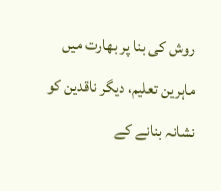روش کی بنا پر بھارت میں ماہرین تعلیم، دیگر ناقدین کو نشانہ بنانے کے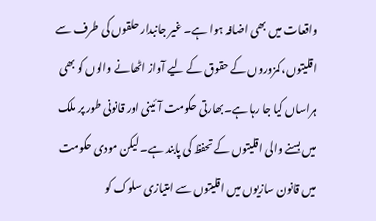واقعات میں بھی اضافہ ہوا ہے۔ غیر جانبدار حلقوں کی طرف سے اقلیتوں، کمزوروں کے حقوق کے لیے آواز اٹھانے والوں کو بھی ہراساں کیا جا رہا ہے۔بھارتی حکومت آئینی اور قانونی طور پر ملک میں بسنے والی اقلیتوں کے تحفظ کی پابند ہے۔ لیکن مودی حکومت میں قانون سازیوں میں اقلیتوں سے امتیازی سلوک کو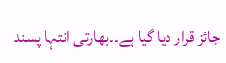جائز قرار دیا گیا ہے۔۔بھارتی انتہا پسند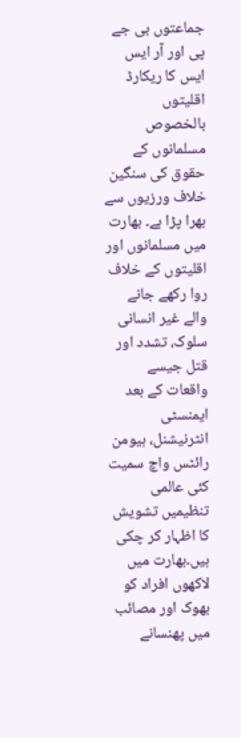جماعتوں بی جے پی اور آر ایس ایس کا ریکارڈ اقلیتوں بالخصوص مسلمانوں کے حقوق کی سنگین خلاف ورزیوں سے بھرا پڑا ہے۔ بھارت میں مسلمانوں اور اقلیتوں کے خلاف روا رکھے جانے والے غیر انسانی سلوک، تشدد اور قتل جیسے واقعات کے بعد ایمنسٹی انٹرنیشنل، ہیومن رائٹس واچ سمیت کئی عالمی تنظیمیں تشویش کا اظہار کر چکی ہیں۔بھارت میں لاکھوں افراد کو بھوک اور مصائب میں پھنسانے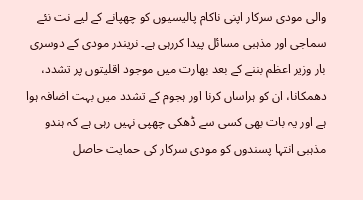والی مودی سرکار اپنی ناکام پالیسیوں کو چھپانے کے لیے نت نئے سماجی اور مذہبی مسائل پیدا کررہی ہے۔ نریندر مودی کے دوسری بار وزیر اعظم بننے کے بعد بھارت میں موجود اقلیتوں پر تشدد، دھمکانا، ان کو ہراساں کرنا اور ہجوم کے تشدد میں بہت اضافہ ہوا ہے اور یہ بات بھی کسی سے ڈھکی چھپی نہیں رہی ہے کہ ہندو مذہبی انتہا پسندوں کو مودی سرکار کی حمایت حاصل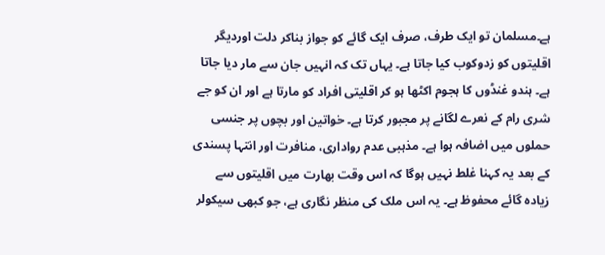ہے۔مسلمان تو ایک طرف، صرف ایک گائے کو جواز بناکر دلت اوردیگر اقلیتوں کو زدوکوب کیا جاتا ہے۔ یہاں تک کہ انہیں جان سے مار دیا جاتا ہے۔ ہندو غنڈوں کا ہجوم اکٹھا ہو کر اقلیتی افراد کو مارتا ہے اور ان کو جے شری رام کے نعرے لگانے پر مجبور کرتا ہے۔ خواتین اور بچوں پر جنسی حملوں میں اضافہ ہوا ہے۔ مذہبی عدم رواداری، منافرت اور انتہا پسندی کے بعد یہ کہنا غلط نہیں ہوگا کہ اس وقت بھارت میں اقلیتوں سے زیادہ گائے محفوظ ہے۔ یہ اس ملک کی منظر نگاری ہے، جو کبھی سیکولر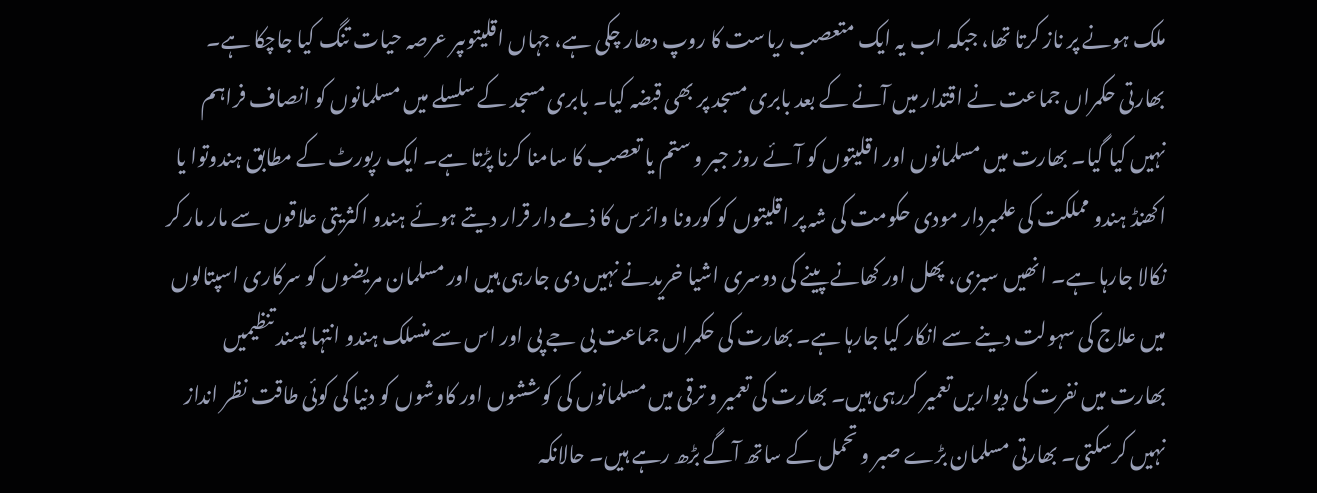ملک ہونے پر ناز کرتا تھا، جبکہ اب یہ ایک متعصب ریاست کا روپ دھار چکی ہے، جہاں اقلیتوںپر عرصہ حیات تنگ کیا جاچکا ہے۔ بھارتی حکمراں جماعت نے اقتدار میں آنے کے بعد بابری مسجد پر بھی قبضہ کیا۔ بابری مسجد کے سلسلے میں مسلمانوں کو انصاف فراہم نہیں کیا گیا۔ بھارت میں مسلمانوں اور اقلیتوں کو آئے روز جبر و ستم یا تعصب کا سامنا کرنا پڑتا ہے۔ ایک رپورٹ کے مطابق ہندوتوا یا اکھنڈ ہندو مملکت کی علمبردار مودی حکومت کی شہ پر اقلیتوں کو کورونا وائرس کا ذمے دار قرار دیتے ہوئے ہندو اکثریتی علاقوں سے مار مار کر نکالا جارہا ہے۔ انھیں سبزی، پھل اور کھانے پینے کی دوسری اشیا خریدنے نہیں دی جارہی ہیں اور مسلمان مریضوں کو سرکاری اسپتالوں میں علاج کی سہولت دینے سے انکار کیا جارہا ہے۔ بھارت کی حکمراں جماعت بی جے پی اور اس سے منسلک ہندو انتہا پسند تنظیمیں بھارت میں نفرت کی دیواریں تعمیر کررہی ہیں۔ بھارت کی تعمیر و ترقی میں مسلمانوں کی کوششوں اور کاوشوں کو دنیا کی کوئی طاقت نظر انداز نہیں کرسکتی۔ بھارتی مسلمان بڑے صبر و تحمل کے ساتھ آگے بڑھ رہے ہیں۔ حالانکہ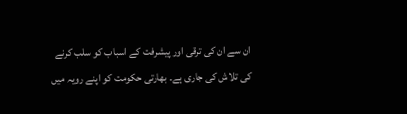ان سے ان کی ترقی اور پیشرفت کے اسباب کو سلب کرنے کی تلاش کی جاری ہے۔ بھارتی حکومت کو اپنے رویہ میں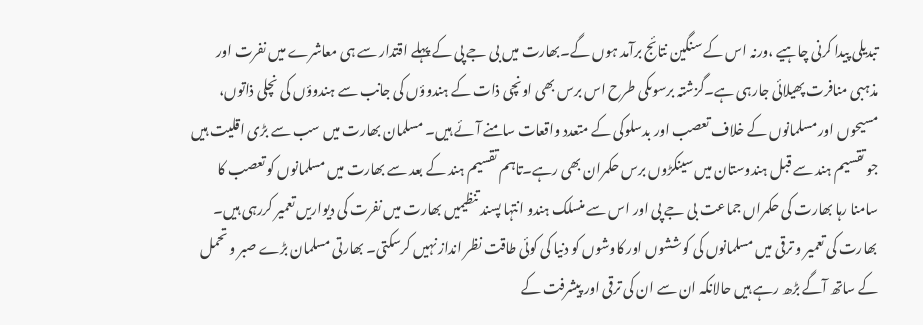تبدیلی پیدا کرنی چاہیے ،ورنہ اس کے سنگین نتائج برآمد ہوں گے۔بھارت میں بی جے پی کے پہلے اقتدار سے ہی معاشرے میں نفرت اور مذہبی منافرت پھیلائی جارہی ہے۔گزشتہ برسوںکی طرح اس برس بھی اونچی ذات کے ہندوؤں کی جانب سے ہندوؤں کی نچلی ذاتوں، مسیحوں اور مسلمانوں کے خلاف تعصب اور بدسلوکی کے متعدد واقعات سامنے آئے ہیں۔ مسلمان بھارت میں سب سے بڑی اقلیت ہیں جو تقسیم ہند سے قبل ہندوستان میں سینکڑوں برس حکمران بھی رہے۔تاہم تقسیم ہند کے بعد سے بھارت میں مسلمانوں کو تعصب کا سامنا رہا بھارت کی حکمراں جماعت بی جے پی اور اس سے منسلک ہندو انتہا پسند تنظیمیں بھارت میں نفرت کی دیواریں تعمیر کررہی ہیں۔ بھارت کی تعمیر و ترقی میں مسلمانوں کی کوششوں اور کاوشوں کو دنیا کی کوئی طاقت نظر انداز نہیں کرسکتی۔ بھارتی مسلمان بڑے صبر و تحمل کے ساتھ آگے بڑھ رہے ہیں حالانکہ ان سے ان کی ترقی اور پیشرفت کے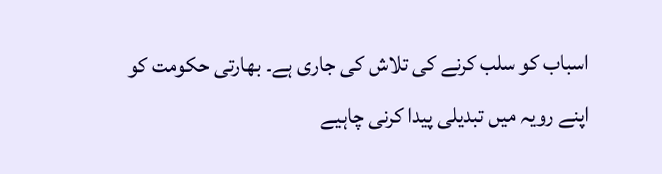اسباب کو سلب کرنے کی تلاش کی جاری ہے۔ بھارتی حکومت کو اپنے رویہ میں تبدیلی پیدا کرنی چاہیے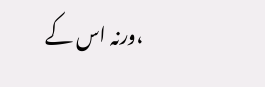،ورنہ اس کے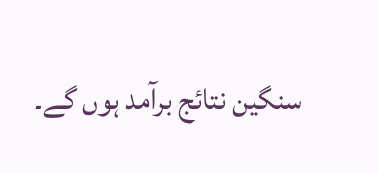سنگین نتائج برآمد ہوں گے۔